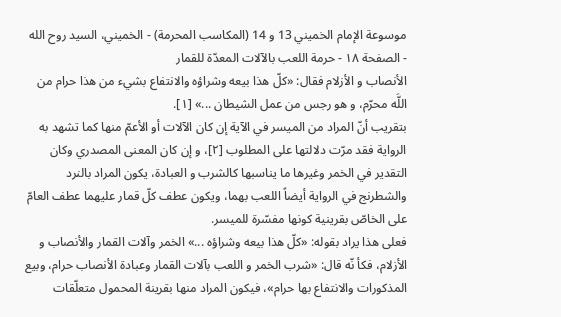موسوعة الإمام الخميني 13 و 14 (المكاسب المحرمة) - الخميني، السيد روح الله - الصفحة ١٨ - حرمة اللعب بالآلات المعدّة للقمار
الأنصاب و الأزلام فقال: «كلّ هذا بيعه وشراؤه والانتفاع بشيء من هذا حرام من اللَّه محرّم، و هو رجس من عمل الشيطان ...» [١].
بتقريب أنّ المراد من الميسر في الآية إن كان الآلات أو الأعمّ منها كما تشهد به الرواية فقد مرّت دلالتها على المطلوب [٢]، و إن كان المعنى المصدري وكان التقدير في الخمر وغيرها ما يناسبها كالشرب و العبادة، يكون المراد بالنرد والشطرنج في الرواية أيضاً اللعب بهما، ويكون عطف كلّ قمار عليهما عطف العامّ على الخاصّ بقرينية كونها مفسّرة للميسر.
فعلى هذا يراد بقوله: «كلّ هذا بيعه وشراؤه ...» الخمر وآلات القمار والأنصاب و الأزلام، فكأ نّه قال: «شرب الخمر و اللعب بآلات القمار وعبادة الأنصاب حرام، وبيع المذكورات والانتفاع بها حرام»، فيكون المراد منها بقرينة المحمول متعلّقات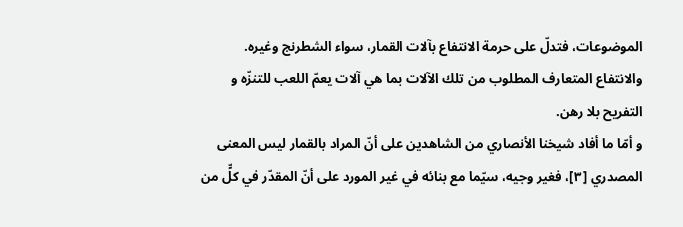الموضوعات، فتدلّ على حرمة الانتفاع بآلات القمار، سواء الشطرنج وغيره. والانتفاع المتعارف المطلوب من تلك الآلات بما هي آلات يعمّ اللعب للتنزّه و التفريح بلا رهن.
و أمّا ما أفاد شيخنا الأنصاري من الشاهدين على أنّ المراد بالقمار ليس المعنى المصدري [٣]، فغير وجيه، سيّما مع بنائه في غير المورد على أنّ المقدّر في كلٍّ من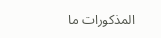المذكورات ما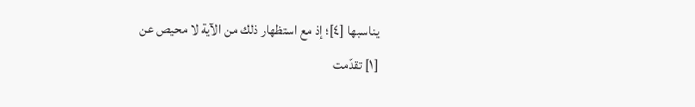يناسبها [٤]؛ إذ مع استظهار ذلك من الآية لا محيص عن
[١] تقدّمت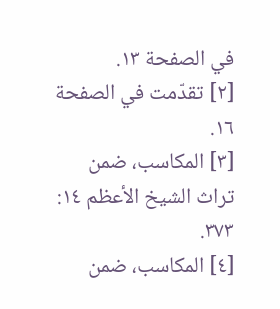في الصفحة ١٣.
[٢] تقدّمت في الصفحة ١٦.
[٣] المكاسب، ضمن تراث الشيخ الأعظم ١٤: ٣٧٣.
[٤] المكاسب، ضمن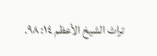تراث الشيخ الأعظم ١٤: ٩٨.